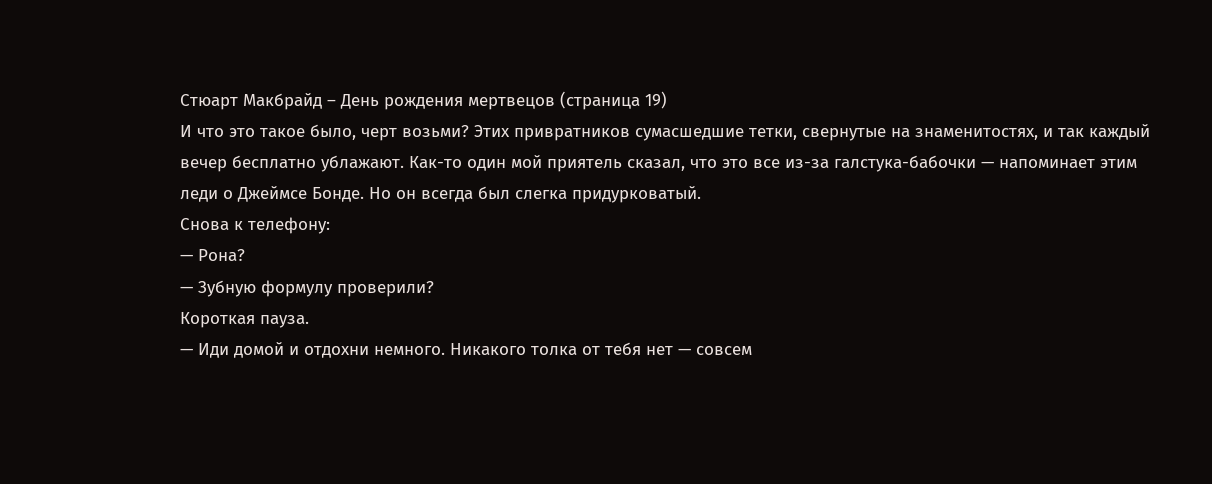Стюарт Макбрайд – День рождения мертвецов (страница 19)
И что это такое было, черт возьми? Этих привратников сумасшедшие тетки, свернутые на знаменитостях, и так каждый вечер бесплатно ублажают. Как-то один мой приятель сказал, что это все из-за галстука-бабочки — напоминает этим леди о Джеймсе Бонде. Но он всегда был слегка придурковатый.
Снова к телефону:
— Рона?
— Зубную формулу проверили?
Короткая пауза.
— Иди домой и отдохни немного. Никакого толка от тебя нет — совсем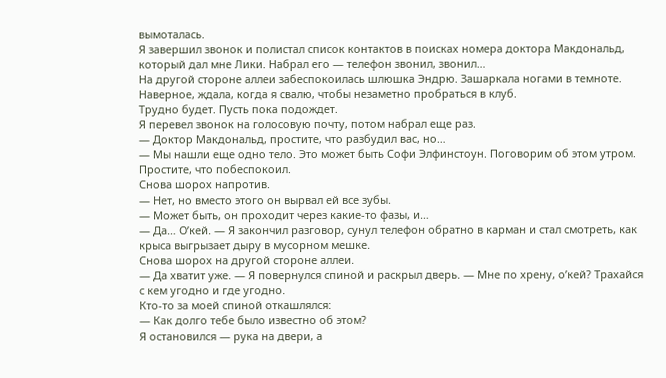вымоталась.
Я завершил звонок и полистал список контактов в поисках номера доктора Макдональд, который дал мне Лики. Набрал его — телефон звонил, звонил…
На другой стороне аллеи забеспокоилась шлюшка Эндрю. Зашаркала ногами в темноте. Наверное, ждала, когда я свалю, чтобы незаметно пробраться в клуб.
Трудно будет. Пусть пока подождет.
Я перевел звонок на голосовую почту, потом набрал еще раз.
— Доктор Макдональд, простите, что разбудил вас, но…
— Мы нашли еще одно тело. Это может быть Софи Элфинстоун. Поговорим об этом утром. Простите, что побеспокоил.
Снова шорох напротив.
— Нет, но вместо этого он вырвал ей все зубы.
— Может быть, он проходит через какие-то фазы, и…
— Да… О’кей. — Я закончил разговор, сунул телефон обратно в карман и стал смотреть, как крыса выгрызает дыру в мусорном мешке.
Снова шорох на другой стороне аллеи.
— Да хватит уже. — Я повернулся спиной и раскрыл дверь. — Мне по хрену, о’кей? Трахайся с кем угодно и где угодно.
Кто-то за моей спиной откашлялся:
— Как долго тебе было известно об этом?
Я остановился — рука на двери, а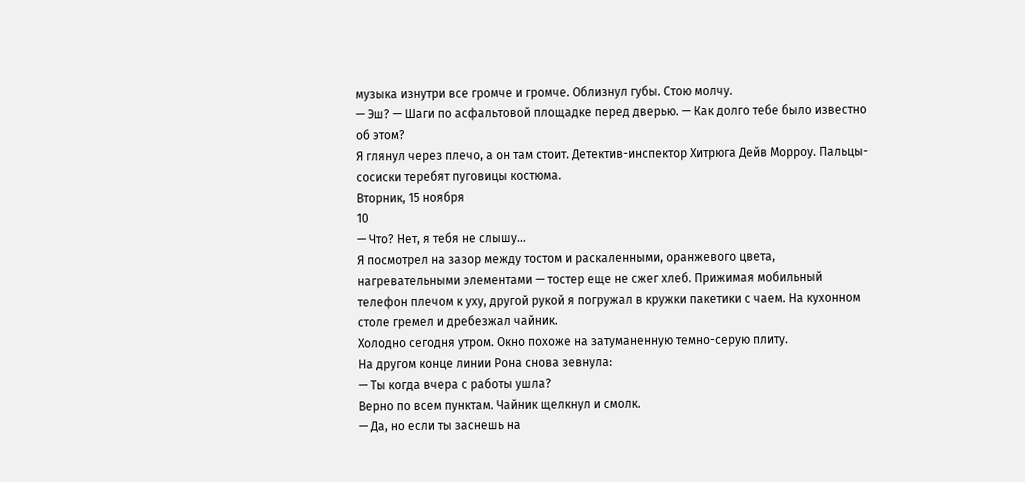музыка изнутри все громче и громче. Облизнул губы. Стою молчу.
— Эш? — Шаги по асфальтовой площадке перед дверью. — Как долго тебе было известно об этом?
Я глянул через плечо, а он там стоит. Детектив-инспектор Хитрюга Дейв Морроу. Пальцы-сосиски теребят пуговицы костюма.
Вторник, 15 ноября
10
— Что? Нет, я тебя не слышу…
Я посмотрел на зазор между тостом и раскаленными, оранжевого цвета, нагревательными элементами — тостер еще не сжег хлеб. Прижимая мобильный телефон плечом к уху, другой рукой я погружал в кружки пакетики с чаем. На кухонном столе гремел и дребезжал чайник.
Холодно сегодня утром. Окно похоже на затуманенную темно-серую плиту.
На другом конце линии Рона снова зевнула:
— Ты когда вчера с работы ушла?
Верно по всем пунктам. Чайник щелкнул и смолк.
— Да, но если ты заснешь на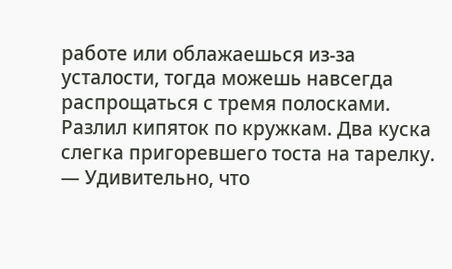работе или облажаешься из-за усталости, тогда можешь навсегда распрощаться с тремя полосками.
Разлил кипяток по кружкам. Два куска слегка пригоревшего тоста на тарелку.
— Удивительно, что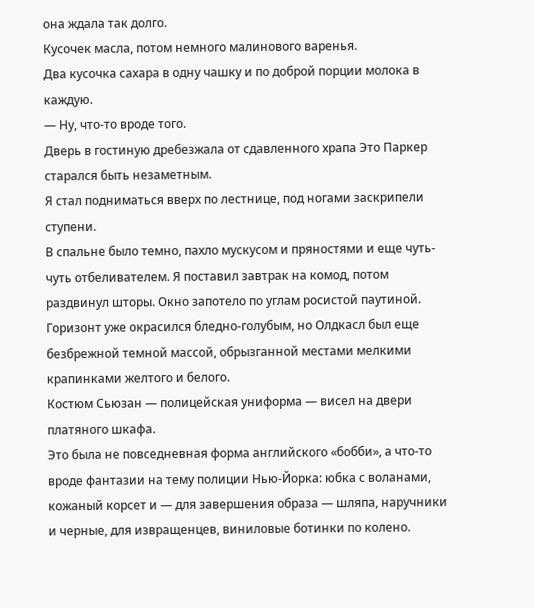она ждала так долго.
Кусочек масла, потом немного малинового варенья.
Два кусочка сахара в одну чашку и по доброй порции молока в каждую.
— Ну, что-то вроде того.
Дверь в гостиную дребезжала от сдавленного храпа Это Паркер старался быть незаметным.
Я стал подниматься вверх по лестнице, под ногами заскрипели ступени.
В спальне было темно, пахло мускусом и пряностями и еще чуть-чуть отбеливателем. Я поставил завтрак на комод, потом раздвинул шторы. Окно запотело по углам росистой паутиной. Горизонт уже окрасился бледно-голубым, но Олдкасл был еще безбрежной темной массой, обрызганной местами мелкими крапинками желтого и белого.
Костюм Сьюзан — полицейская униформа — висел на двери платяного шкафа.
Это была не повседневная форма английского «бобби», а что-то вроде фантазии на тему полиции Нью-Йорка: юбка с воланами, кожаный корсет и — для завершения образа — шляпа, наручники и черные, для извращенцев, виниловые ботинки по колено.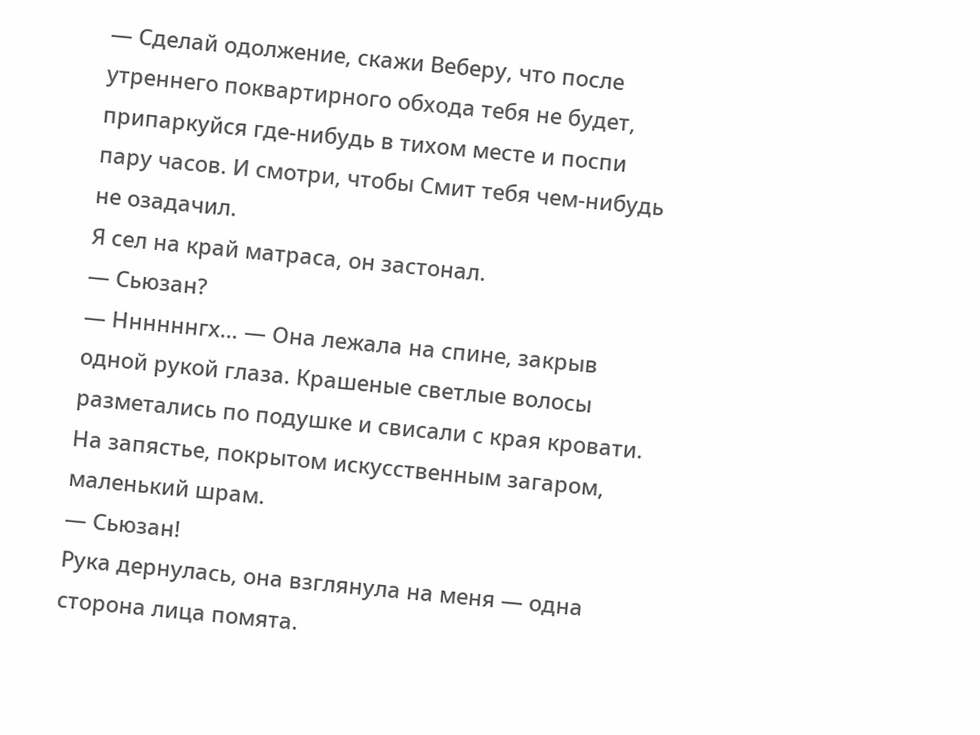— Сделай одолжение, скажи Веберу, что после утреннего поквартирного обхода тебя не будет, припаркуйся где-нибудь в тихом месте и поспи пару часов. И смотри, чтобы Смит тебя чем-нибудь не озадачил.
Я сел на край матраса, он застонал.
— Сьюзан?
— Ннннннгх… — Она лежала на спине, закрыв одной рукой глаза. Крашеные светлые волосы разметались по подушке и свисали с края кровати. На запястье, покрытом искусственным загаром, маленький шрам.
— Сьюзан!
Рука дернулась, она взглянула на меня — одна сторона лица помята.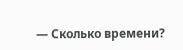— Сколько времени?